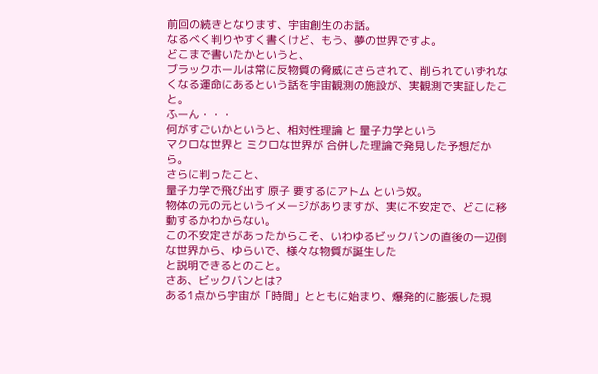前回の続きとなります、宇宙創生のお話。
なるべく判りやすく書くけど、もう、夢の世界ですよ。
どこまで書いたかというと、
ブラックホールは常に反物質の脅威にさらされて、削られていずれなくなる運命にあるという話を宇宙観測の施設が、実観測で実証したこと。
ふーん・・・
何がすごいかというと、相対性理論 と 量子力学という
マクロな世界と ミクロな世界が 合併した理論で発見した予想だから。
さらに判ったこと、
量子力学で飛び出す 原子 要するにアトム という奴。
物体の元の元というイメージがありますが、実に不安定で、どこに移動するかわからない。
この不安定さがあったからこそ、いわゆるビックバンの直後の一辺倒な世界から、ゆらいで、様々な物質が誕生した
と説明できるとのこと。
さあ、ビックバンとは?
ある1点から宇宙が「時間」とともに始まり、爆発的に膨張した現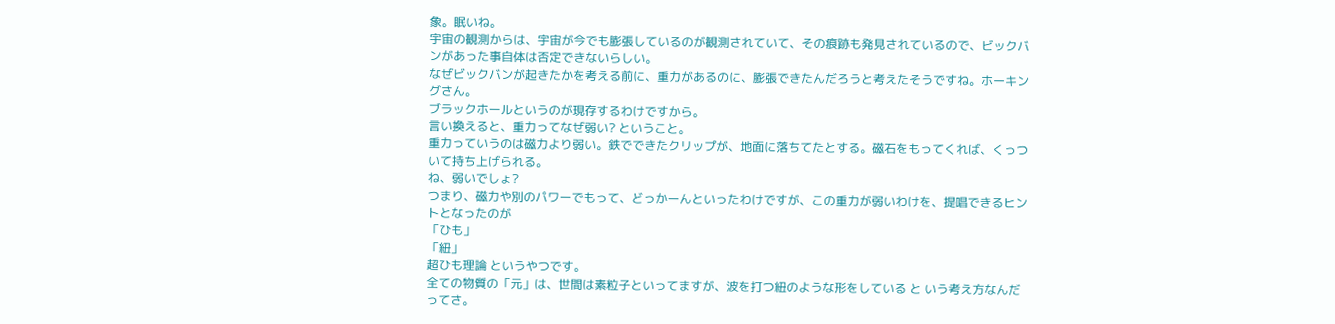象。眠いね。
宇宙の観測からは、宇宙が今でも膨張しているのが観測されていて、その痕跡も発見されているので、ビックバンがあった事自体は否定できないらしい。
なぜビックバンが起きたかを考える前に、重力があるのに、膨張できたんだろうと考えたそうですね。ホーキングさん。
ブラックホールというのが現存するわけですから。
言い換えると、重力ってなぜ弱い? ということ。
重力っていうのは磁力より弱い。鉄でできたクリップが、地面に落ちてたとする。磁石をもってくれば、くっついて持ち上げられる。
ね、弱いでしょ?
つまり、磁力や別のパワーでもって、どっかーんといったわけですが、この重力が弱いわけを、提唱できるヒントとなったのが
「ひも」
「紐」
超ひも理論 というやつです。
全ての物質の「元」は、世間は素粒子といってますが、波を打つ紐のような形をしている と いう考え方なんだってさ。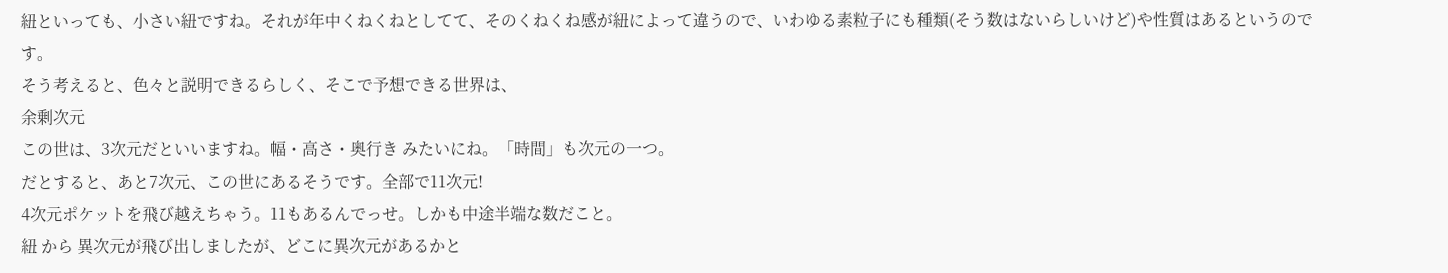紐といっても、小さい紐ですね。それが年中くねくねとしてて、そのくねくね感が紐によって違うので、いわゆる素粒子にも種類(そう数はないらしいけど)や性質はあるというのです。
そう考えると、色々と説明できるらしく、そこで予想できる世界は、
余剰次元
この世は、3次元だといいますね。幅・高さ・奥行き みたいにね。「時間」も次元の一つ。
だとすると、あと7次元、この世にあるそうです。全部で11次元!
4次元ポケットを飛び越えちゃう。11もあるんでっせ。しかも中途半端な数だこと。
紐 から 異次元が飛び出しましたが、どこに異次元があるかと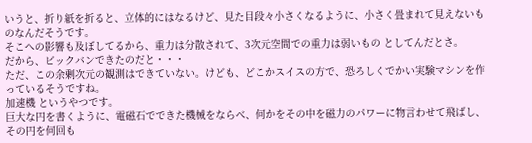いうと、折り紙を折ると、立体的にはなるけど、見た目段々小さくなるように、小さく畳まれて見えないものなんだそうです。
そこへの影響も及ぼしてるから、重力は分散されて、3次元空間での重力は弱いもの としてんだとさ。
だから、ビックバンできたのだと・・・
ただ、この余剰次元の観測はできていない。けども、どこかスイスの方で、恐ろしくでかい実験マシンを作っているそうですね。
加速機 というやつです。
巨大な円を書くように、電磁石でできた機械をならべ、何かをその中を磁力のパワーに物言わせて飛ばし、その円を何回も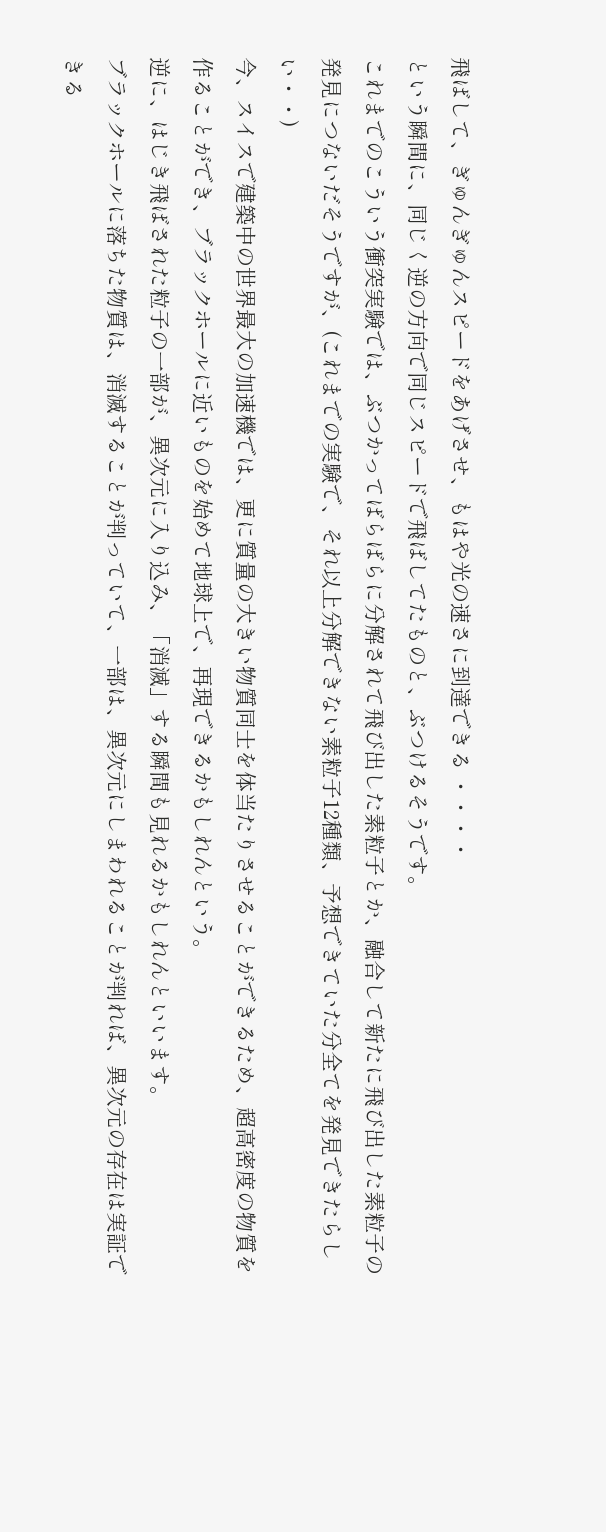飛ばして、ぎゅんぎゅんスピードをあげさせ、もはや光の速さに到達できる ・・・・
という瞬間に、同じく逆の方向で同じスピードで飛ばしてたものと、ぶつけるそうです。
これまでのこういう衝突実験では、ぶつかってばらばらに分解されて飛び出した素粒子とか、融合して新たに飛び出した素粒子の発見につないだそうですが、(これまでの実験で、それ以上分解できない素粒子12種類、予想できていた分全てを発見できたらしい・・)
今、スイスで建築中の世界最大の加速機では、更に質量の大きい物質同士を体当たりさせることができるため、超高密度の物質を作ることができ、ブラックホールに近いものを始めて地球上で、再現できるかもしれんという。
逆に、はじき飛ばされた粒子の一部が、異次元に入り込み、「消滅」する瞬間も見れるかもしれんといいます。
ブラックホールに落ちた物質は、消滅することが判っていて、一部は、異次元にしまわれることが判れば、異次元の存在は実証できる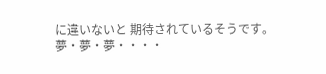に違いないと 期待されているそうです。
夢・夢・夢・・・・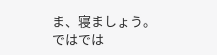ま、寝ましょう。
ではでは